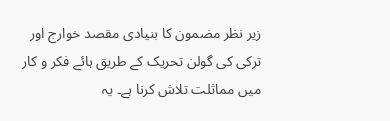زیر نظر مضمون کا بنیادی مقصد خوارج اور ترکی کی گولن تحریک کے طریق ہائے فکر و کار میں مماثلت تلاش کرنا ہے۔ یہ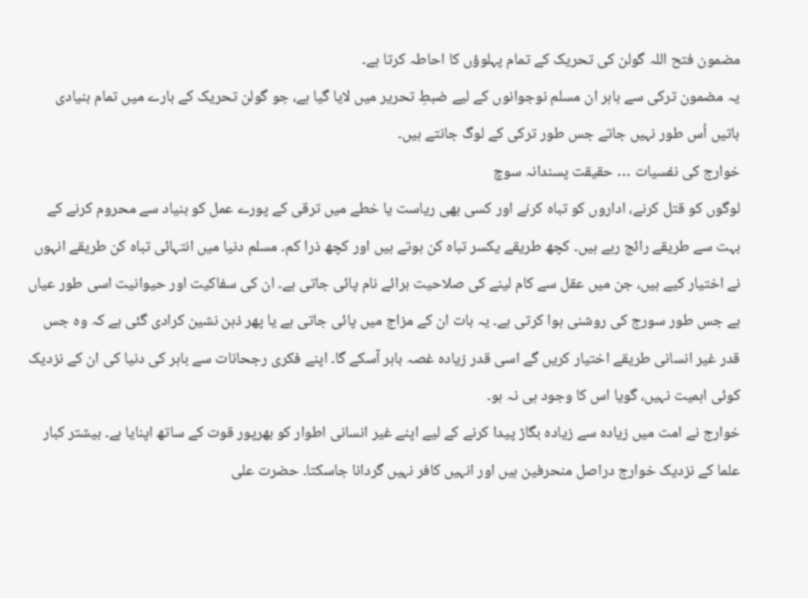مضمون فتح اللہ گولن کی تحریک کے تمام پہلوؤں کا احاطہ کرتا ہے۔
یہ مضمون ترکی سے باہر ان مسلم نوجوانوں کے لیے ضبطِ تحریر میں لایا گیا ہے، جو گولن تحریک کے بارے میں تمام بنیادی باتیں اُس طور نہیں جاتے جس طور ترکی کے لوگ جانتے ہیں۔
خوارج کی نفسیات … حقیقت پسندانہ سوچ
لوگوں کو قتل کرنے، اداروں کو تباہ کرنے اور کسی بھی ریاست یا خطے میں ترقی کے پورے عمل کو بنیاد سے محروم کرنے کے بہت سے طریقے رائج رہے ہیں۔ کچھ طریقے یکسر تباہ کن ہوتے ہیں اور کچھ ذرا کم۔ مسلم دنیا میں انتہائی تباہ کن طریقے انہوں نے اختیار کیے ہیں، جن میں عقل سے کام لینے کی صلاحیت برائے نام پائی جاتی ہے۔ ان کی سفاکیت اور حیوانیت اسی طور عیاں ہے جس طور سورج کی روشنی ہوا کرتی ہے۔ یہ بات ان کے مزاج میں پائی جاتی ہے یا پھر ذہن نشین کرادی گئی ہے کہ وہ جس قدر غیر انسانی طریقے اختیار کریں گے اسی قدر زیادہ غصہ باہر آسکے گا۔ اپنے فکری رجحانات سے باہر کی دنیا کی ان کے نزدیک کوئی اہمیت نہیں، گویا اس کا وجود ہی نہ ہو۔
خوارج نے امت میں زیادہ سے زیادہ بگاڑ پیدا کرنے کے لیے اپنے غیر انسانی اطوار کو بھرپور قوت کے ساتھ اپنایا ہے۔ بیشتر کبار علما کے نزدیک خوارج دراصل منحرفین ہیں اور انہیں کافر نہیں گردانا جاسکتا۔ حضرت علی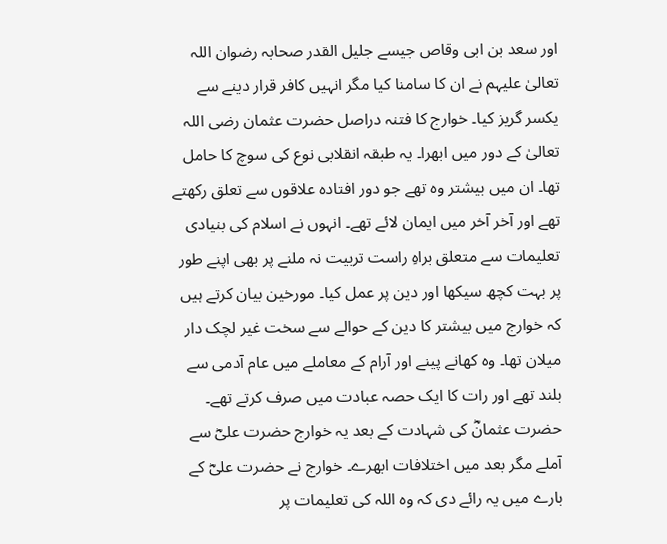اور سعد بن ابی وقاص جیسے جلیل القدر صحابہ رضوان اللہ تعالیٰ علیہم نے ان کا سامنا کیا مگر انہیں کافر قرار دینے سے یکسر گریز کیا۔ خوارج کا فتنہ دراصل حضرت عثمان رضی اللہ تعالیٰ کے دور میں ابھرا۔ یہ طبقہ انقلابی نوع کی سوچ کا حامل تھا۔ ان میں بیشتر وہ تھے جو دور افتادہ علاقوں سے تعلق رکھتے تھے اور آخر آخر میں ایمان لائے تھے۔ انہوں نے اسلام کی بنیادی تعلیمات سے متعلق براہِ راست تربیت نہ ملنے پر بھی اپنے طور پر بہت کچھ سیکھا اور دین پر عمل کیا۔ مورخین بیان کرتے ہیں کہ خوارج میں بیشتر کا دین کے حوالے سے سخت غیر لچک دار میلان تھا۔ وہ کھانے پینے اور آرام کے معاملے میں عام آدمی سے بلند تھے اور رات کا ایک حصہ عبادت میں صرف کرتے تھے۔ حضرت عثمانؓ کی شہادت کے بعد یہ خوارج حضرت علیؓ سے آملے مگر بعد میں اختلافات ابھرے۔ خوارج نے حضرت علیؓ کے بارے میں یہ رائے دی کہ وہ اللہ کی تعلیمات پر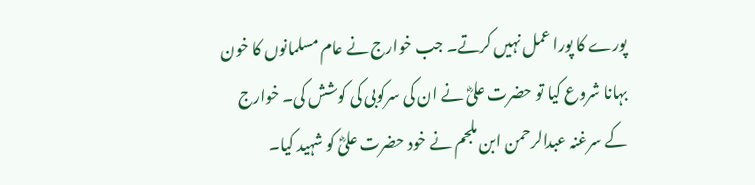پورے کا پورا عمل نہیں کرتے۔ جب خوارج نے عام مسلمانوں کا خون بہانا شروع کیا تو حضرت علیؓ نے ان کی سرکوبی کی کوشش کی۔ خوارج کے سرغنہ عبدالرحمن ابن ملجم نے خود حضرت علیؓ کو شہید کیا۔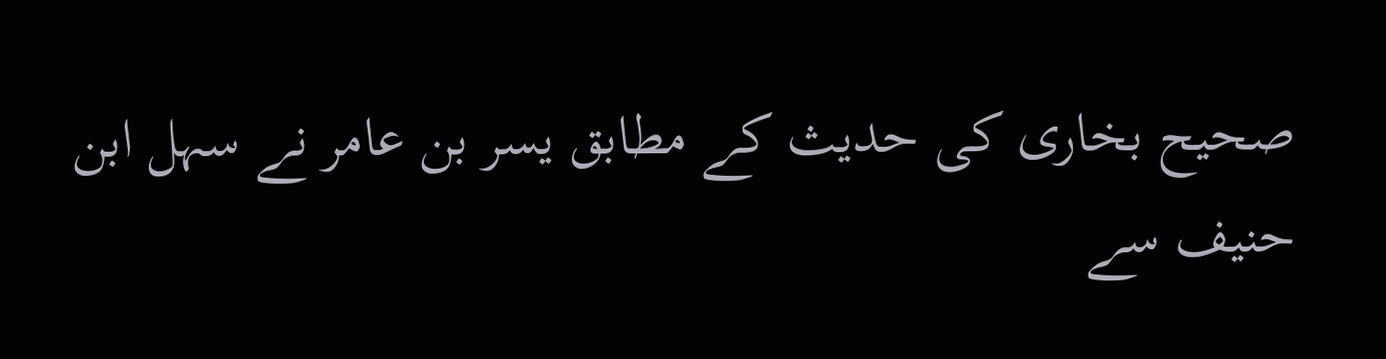صحیح بخاری کی حدیث کے مطابق یسر بن عامر نے سہل ابن حنیف سے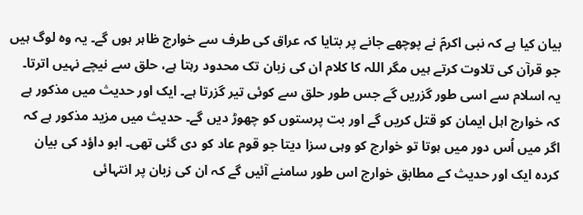بیان کیا ہے کہ نبی اکرمؐ نے پوچھے جانے پر بتایا کہ عراق کی طرف سے خوارج ظاہر ہوں گے۔ یہ وہ لوگ ہیں جو قرآن کی تلاوت کرتے ہیں مگر اللہ کا کلام ان کی زبان تک محدود رہتا ہے، حلق سے نیچے نہیں اترتا۔ یہ اسلام سے اسی طور گزریں گے جس طور حلق سے کوئی تیر گزرتا ہے۔ ایک اور حدیث میں مذکور ہے کہ خوارج اہل ایمان کو قتل کریں گے اور بت پرستوں کو چھوڑ دیں گے۔ حدیث میں مزید مذکور ہے کہ اگر میں اُس دور میں ہوتا تو خوارج کو وہی سزا دیتا جو قوم عاد کو دی گئی تھی۔ ابو داؤد کی بیان کردہ ایک اور حدیث کے مطابق خوارج اس طور سامنے آئیں گے کہ ان کی زبان پر انتہائی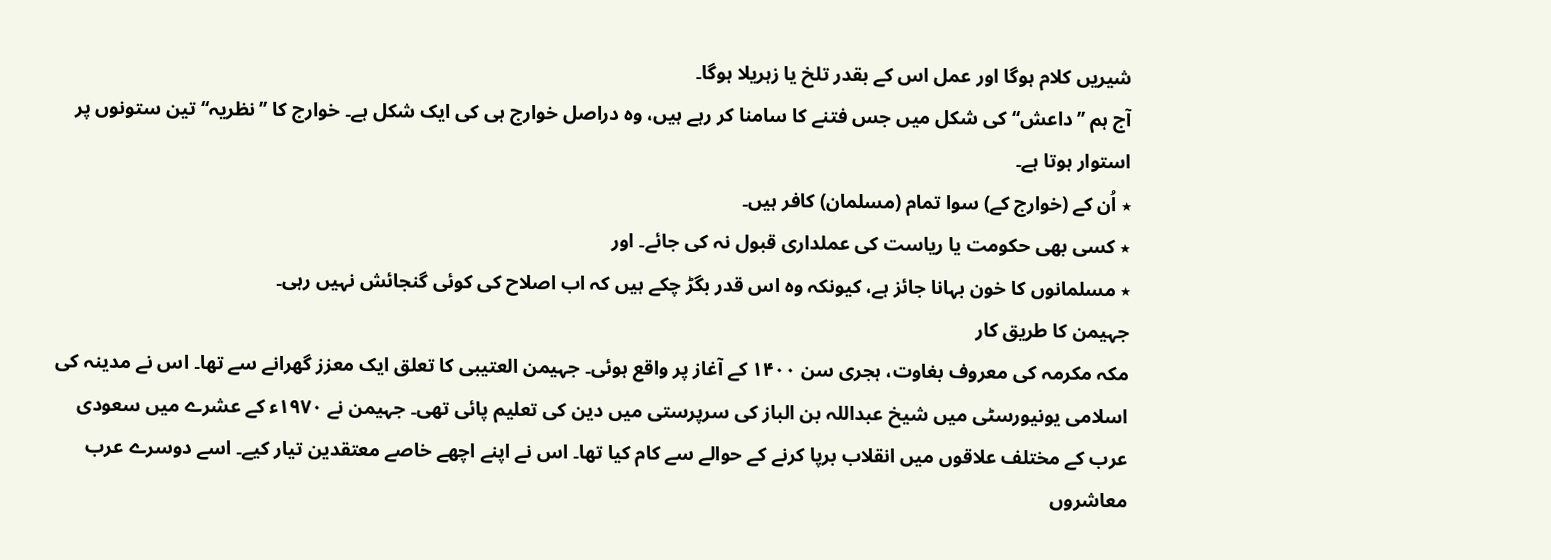شیریں کلام ہوگا اور عمل اس کے بقدر تلخ یا زہریلا ہوگا۔
آج ہم ’’داعش‘‘ کی شکل میں جس فتنے کا سامنا کر رہے ہیں، وہ دراصل خوارج ہی کی ایک شکل ہے۔ خوارج کا ’’نظریہ‘‘ تین ستونوں پر استوار ہوتا ہے۔
٭ اُن کے (خوارج کے) سوا تمام (مسلمان) کافر ہیں۔
٭ کسی بھی حکومت یا ریاست کی عملداری قبول نہ کی جائے۔ اور
٭ مسلمانوں کا خون بہانا جائز ہے، کیونکہ وہ اس قدر بگڑ چکے ہیں کہ اب اصلاح کی کوئی گنجائش نہیں رہی۔
جہیمن کا طریق کار
مکہ مکرمہ کی معروف بغاوت، ہجری سن ۱۴۰۰ کے آغاز پر واقع ہوئی۔ جہیمن العتیبی کا تعلق ایک معزز گھرانے سے تھا۔ اس نے مدینہ کی اسلامی یونیورسٹی میں شیخ عبداللہ بن الباز کی سرپرستی میں دین کی تعلیم پائی تھی۔ جہیمن نے ۱۹۷۰ء کے عشرے میں سعودی عرب کے مختلف علاقوں میں انقلاب برپا کرنے کے حوالے سے کام کیا تھا۔ اس نے اپنے اچھے خاصے معتقدین تیار کیے۔ اسے دوسرے عرب معاشروں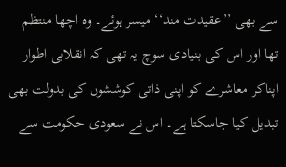سے بھی ’’عقیدت مند‘‘ میسر ہوئے۔ وہ اچھا منتظم تھا اور اس کی بنیادی سوچ یہ تھی کہ انقلابی اطوار اپناکر معاشرے کو اپنی ذاتی کوششوں کی بدولت بھی تبدیل کیا جاسکتا ہے۔ اس نے سعودی حکومت سے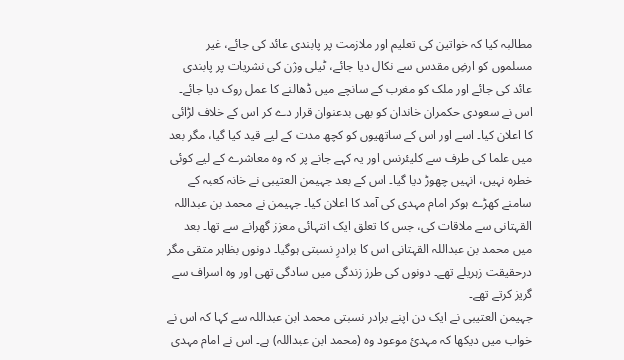مطالبہ کیا کہ خواتین کی تعلیم اور ملازمت پر پابندی عائد کی جائے، غیر مسلموں کو ارضِ مقدس سے نکال دیا جائے، ٹیلی وژن کی نشریات پر پابندی عائد کی جائے اور ملک کو مغرب کے سانچے میں ڈھالنے کا عمل روک دیا جائے۔ اس نے سعودی حکمران خاندان کو بھی بدعنوان قرار دے کر اس کے خلاف لڑائی کا اعلان کیا۔ اسے اور اس کے ساتھیوں کو کچھ مدت کے لیے قید کیا گیا، مگر بعد میں علما کی طرف سے کلیئرنس اور یہ کہے جانے پر کہ وہ معاشرے کے لیے کوئی خطرہ نہیں، انہیں چھوڑ دیا گیا۔ اس کے بعد جہیمن العتیبی نے خانہ کعبہ کے سامنے کھڑے ہوکر امام مہدی کی آمد کا اعلان کیا۔ جہیمن نے محمد بن عبداللہ القہتانی سے ملاقات کی، جس کا تعلق ایک انتہائی معزز گھرانے سے تھا۔ بعد میں محمد بن عبداللہ القہتانی اس کا برادرِ نسبتی ہوگیا۔ دونوں بظاہر متقی مگر درحقیقت زہریلے تھے۔ دونوں کی طرز زندگی میں سادگی تھی اور وہ اسراف سے گریز کرتے تھے۔
جہیمن العتیبی نے ایک دن اپنے برادر نسبتی محمد ابن عبداللہ سے کہا کہ اس نے خواب میں دیکھا کہ مہدیٔ موعود وہ (محمد ابن عبداللہ) ہے۔ اس نے امام مہدی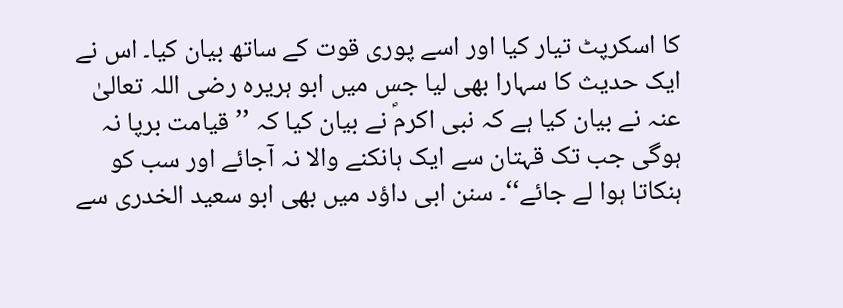کا اسکرپٹ تیار کیا اور اسے پوری قوت کے ساتھ بیان کیا۔ اس نے ایک حدیث کا سہارا بھی لیا جس میں ابو ہریرہ رضی اللہ تعالیٰ عنہ نے بیان کیا ہے کہ نبی اکرمؐ نے بیان کیا کہ ’’قیامت برپا نہ ہوگی جب تک قہتان سے ایک ہانکنے والا نہ آجائے اور سب کو ہنکاتا ہوا لے جائے‘‘۔ سنن ابی داؤد میں بھی ابو سعید الخدری سے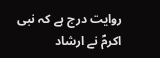روایت درج ہے کہ نبی اکرمؐ نے ارشاد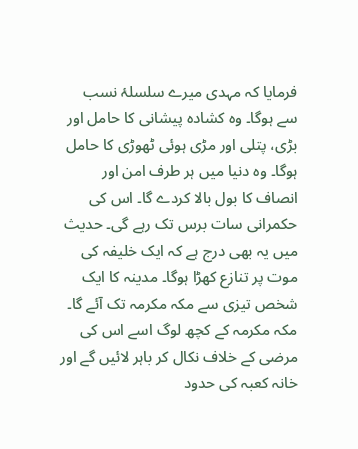فرمایا کہ مہدی میرے سلسلۂ نسب سے ہوگا۔ وہ کشادہ پیشانی کا حامل اور بڑی، پتلی اور مڑی ہوئی ٹھوڑی کا حامل ہوگا۔ وہ دنیا میں ہر طرف امن اور انصاف کا بول بالا کردے گا۔ اس کی حکمرانی سات برس تک رہے گی۔ حدیث میں یہ بھی درج ہے کہ ایک خلیفہ کی موت پر تنازع کھڑا ہوگا۔ مدینہ کا ایک شخص تیزی سے مکہ مکرمہ تک آئے گا۔ مکہ مکرمہ کے کچھ لوگ اسے اس کی مرضی کے خلاف نکال کر باہر لائیں گے اور خانہ کعبہ کی حدود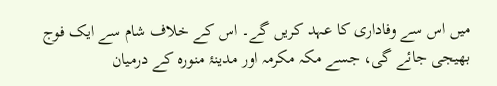میں اس سے وفاداری کا عہد کریں گے۔ اس کے خلاف شام سے ایک فوج بھیجی جائے گی، جسے مکہ مکرمہ اور مدینۂ منورہ کے درمیان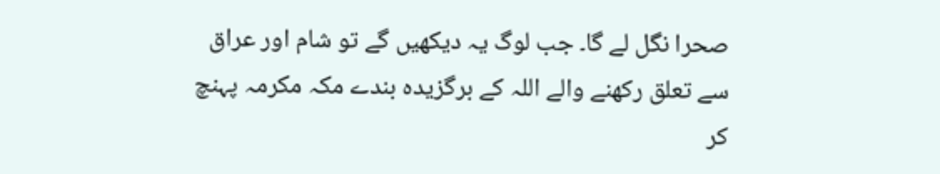صحرا نگل لے گا۔ جب لوگ یہ دیکھیں گے تو شام اور عراق سے تعلق رکھنے والے اللہ کے برگزیدہ بندے مکہ مکرمہ پہنچ کر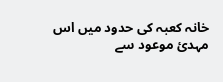خانہ کعبہ کی حدود میں اس مہدیٔ موعود سے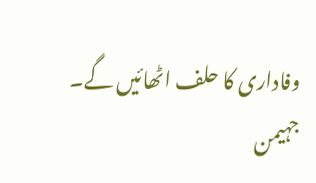وفاداری کا حلف اٹھائیں گے۔
جہیمن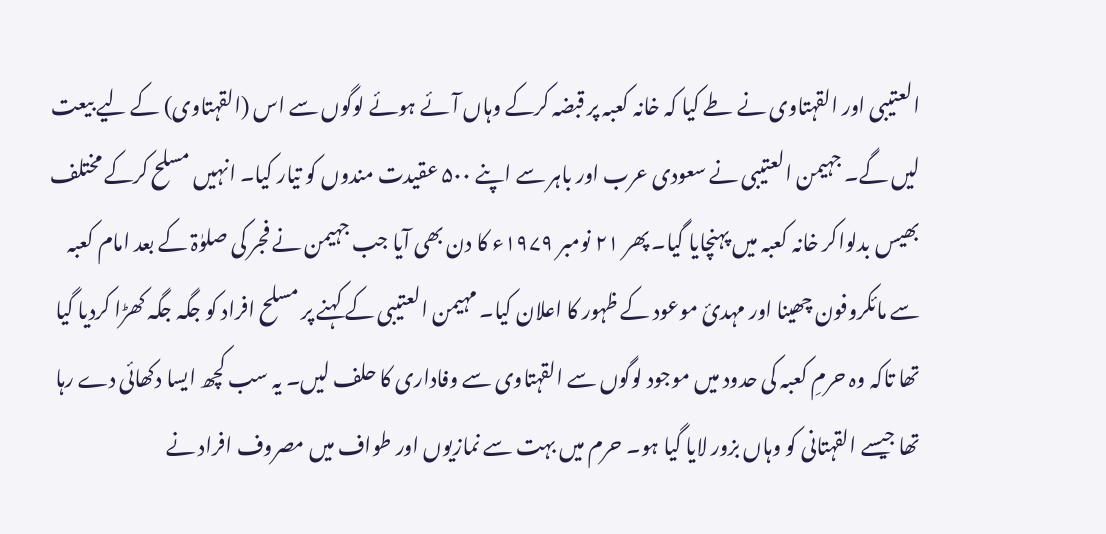العتیبی اور القہتاوی نے طے کیا کہ خانہ کعبہ پر قبضہ کرکے وہاں آئے ہوئے لوگوں سے اس (القہتاوی) کے لیے بیعت لیں گے۔ جہیمن العتیبی نے سعودی عرب اور باہر سے اپنے ۵۰۰ عقیدت مندوں کو تیار کیا۔ انہیں مسلح کرکے مختلف بھیس بدلواکر خانہ کعبہ میں پہنچایا گیا۔ پھر ۲۱ نومبر ۱۹۷۹ء کا دن بھی آیا جب جہیمن نے فجر کی صلوٰۃ کے بعد امام کعبہ سے مائکروفون چھینا اور مہدیٔ موعود کے ظہور کا اعلان کیا۔ مہیمن العتیبی کے کہنے پر مسلح افراد کو جگہ جگہ کھڑا کردیا گیا تھا تاکہ وہ حرمِ کعبہ کی حدود میں موجود لوگوں سے القہتاوی سے وفاداری کا حلف لیں۔ یہ سب کچھ ایسا دکھائی دے رہا تھا جیسے القہتانی کو وہاں بزور لایا گیا ہو۔ حرم میں بہت سے نمازیوں اور طواف میں مصروف افراد نے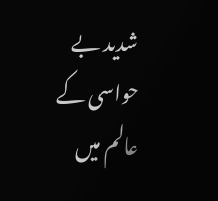شدید بے حواسی کے عالم میں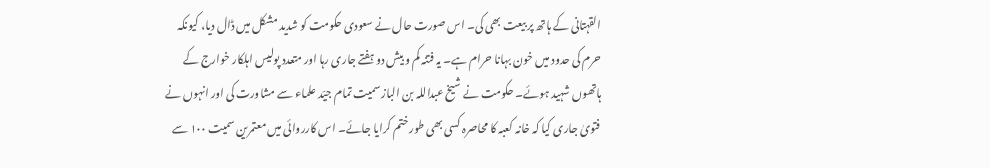القہتانی کے ہاتھ پر بیعت بھی کی۔ اس صورت حال نے سعودی حکومت کو شدید مشکل میں ڈال دیا، کیونکہ حرم کی حدود میں خون بہانا حرام ہے۔ یہ فتنہ کم و بیش دو ہفتے جاری رہا اور متعدد پولیس اہلکار خوارج کے ہاتھوں شہید ہوئے۔ حکومت نے شیخ عبداللہ بن الباز سمیت تمام جیّد علماء سے مشاورت کی اور انہوں نے فتویٰ جاری کیا کہ خانہ کعبہ کا محاصرہ کسی بھی طور ختم کرایا جائے۔ اس کارروائی میں معتمرین سمیت ۱۰۰ سے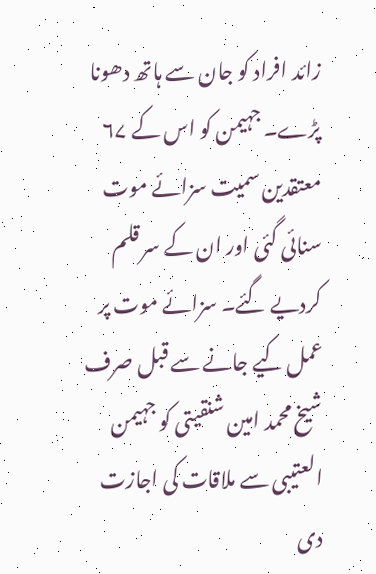زائد افراد کو جان سے ہاتھ دھونا پڑے۔ جہیمن کو اس کے ۶۷ معتقدین سمیت سزائے موت سنائی گئی اور ان کے سر قلم کردیے گئے۔ سزائے موت پر عمل کیے جانے سے قبل صرف شیخ محمد امین شنقیتی کو جہیمن العتیبی سے ملاقات کی اجازت دی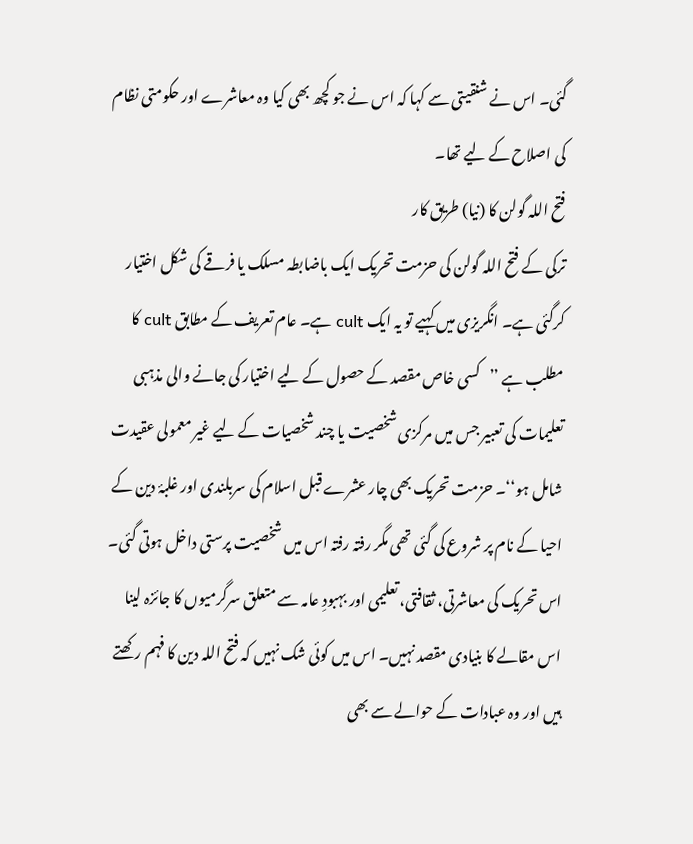گئی۔ اس نے شنقیتی سے کہا کہ اس نے جو کچھ بھی کیا وہ معاشرے اور حکومتی نظام کی اصلاح کے لیے تھا۔
فتح اللہ گولن کا (نیا) طریق کار
ترکی کے فتح اللہ گولن کی حزمت تحریک ایک باضابطہ مسلک یا فرقے کی شکل اختیار کرگئی ہے۔ انگریزی میں کہیے تو یہ ایک cult ہے۔ عام تعریف کے مطابق cult کا مطلب ہے ’’کسی خاص مقصد کے حصول کے لیے اختیار کی جانے والی مذہبی تعلیمات کی تعبیر جس میں مرکزی شخصیت یا چند شخصیات کے لیے غیر معمولی عقیدت شامل ہو‘‘۔ حزمت تحریک بھی چار عشرے قبل اسلام کی سربلندی اور غلبۂ دین کے احیا کے نام پر شروع کی گئی تھی مگر رفتہ رفتہ اس میں شخصیت پرستی داخل ہوتی گئی۔ اس تحریک کی معاشرتی، ثقافتی، تعلیمی اور بہبودِ عامہ سے متعلق سرگرمیوں کا جائزہ لینا اس مقالے کا بنیادی مقصد نہیں۔ اس میں کوئی شک نہیں کہ فتح اللہ دین کا فہم رکھتے ہیں اور وہ عبادات کے حوالے سے بھی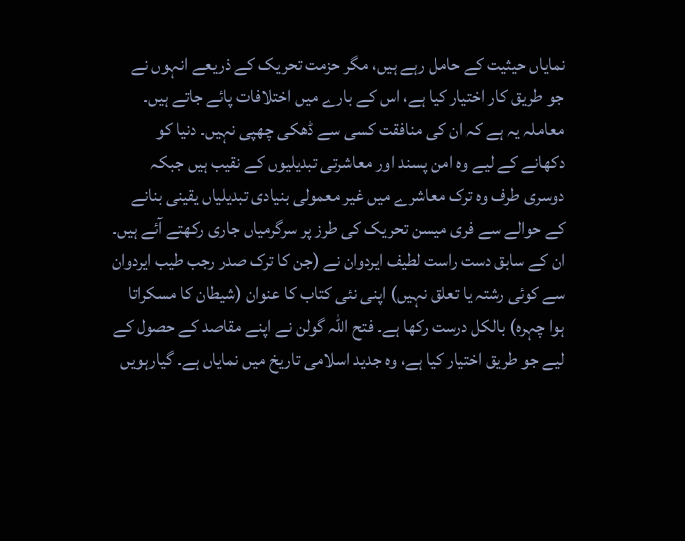نمایاں حیثیت کے حامل رہے ہیں، مگر حزمت تحریک کے ذریعے انہوں نے جو طریق کار اختیار کیا ہے، اس کے بارے میں اختلافات پائے جاتے ہیں۔ معاملہ یہ ہے کہ ان کی منافقت کسی سے ڈھکی چھپی نہیں۔ دنیا کو دکھانے کے لیے وہ امن پسند اور معاشرتی تبدیلیوں کے نقیب ہیں جبکہ دوسری طرف وہ ترک معاشرے میں غیر معمولی بنیادی تبدیلیاں یقینی بنانے کے حوالے سے فری میسن تحریک کی طرز پر سرگرمیاں جاری رکھتے آئے ہیں۔ ان کے سابق دست راست لطیف ایردوان نے (جن کا ترک صدر رجب طیب ایردوان سے کوئی رشتہ یا تعلق نہیں) اپنی نئی کتاب کا عنوان (شیطان کا مسکراتا ہوا چہرہ) بالکل درست رکھا ہے۔ فتح اللہ گولن نے اپنے مقاصد کے حصول کے لیے جو طریق اختیار کیا ہے، وہ جدید اسلامی تاریخ میں نمایاں ہے۔ گیارہویں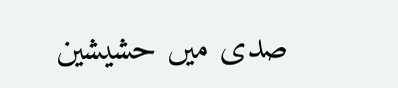صدی میں حشیشین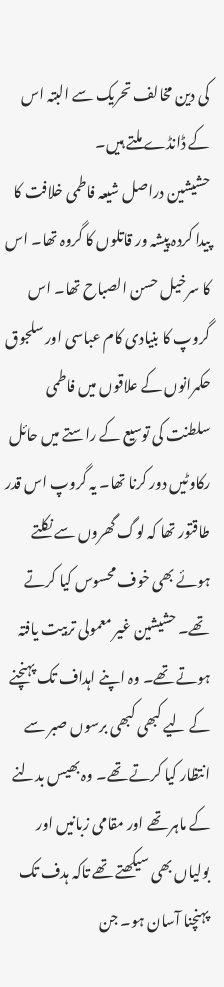کی دین مخالف تحریک سے البتہ اس کے ڈانڈے ملتے ہیں۔
حشیشین دراصل شیعہ فاطمی خلافت کا پیدا کردہ پیشہ ور قاتلوں کا گروہ تھا۔ اس کا سرخیل حسن الصباح تھا۔ اس گروپ کا بنیادی کام عباسی اور سلجوق حکمرانوں کے علاقوں میں فاطمی سلطنت کی توسیع کے راستے میں حائل رکاوٹیں دور کرنا تھا۔ یہ گروپ اس قدر طاقتور تھا کہ لوگ گھروں سے نکلتے ہوئے بھی خوف محسوس کیا کرتے تھے۔ حشیشین غیر معمولی تربیت یافتہ ہوتے تھے۔ وہ اپنے اہداف تک پہنچنے کے لیے کبھی کبھی برسوں صبر سے انتظار کیا کرتے تھے۔ وہ بھیس بدلنے کے ماہر تھے اور مقامی زبانیں اور بولیاں بھی سیکھتے تھے تاکہ ہدف تک پہنچنا آسان ہو۔ جن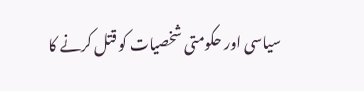سیاسی اور حکومتی شخصیات کو قتل کرنے کا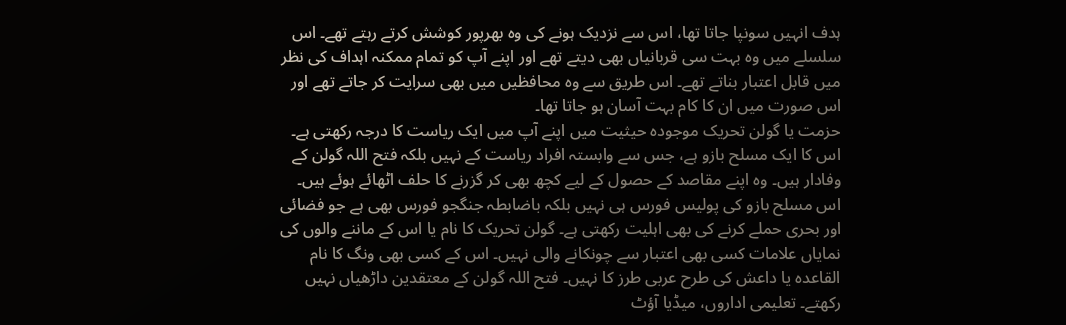ہدف انہیں سونپا جاتا تھا، اس سے نزدیک ہونے کی وہ بھرپور کوشش کرتے رہتے تھے۔ اس سلسلے میں وہ بہت سی قربانیاں بھی دیتے تھے اور اپنے آپ کو تمام ممکنہ اہداف کی نظر میں قابل اعتبار بناتے تھے۔ اس طریق سے وہ محافظیں میں بھی سرایت کر جاتے تھے اور اس صورت میں ان کا کام بہت آسان ہو جاتا تھا۔
حزمت یا گولن تحریک موجودہ حیثیت میں اپنے آپ میں ایک ریاست کا درجہ رکھتی ہے۔ اس کا ایک مسلح بازو ہے، جس سے وابستہ افراد ریاست کے نہیں بلکہ فتح اللہ گولن کے وفادار ہیں۔ وہ اپنے مقاصد کے حصول کے لیے کچھ بھی کر گزرنے کا حلف اٹھائے ہوئے ہیں۔ اس مسلح بازو کی پولیس فورس ہی نہیں بلکہ باضابطہ جنگجو فورس بھی ہے جو فضائی اور بحری حملے کرنے کی بھی اہلیت رکھتی ہے۔ گولن تحریک کا نام یا اس کے ماننے والوں کی نمایاں علامات کسی بھی اعتبار سے چونکانے والی نہیں۔ اس کے کسی بھی ونگ کا نام القاعدہ یا داعش کی طرح عربی طرز کا نہیں۔ فتح اللہ گولن کے معتقدین داڑھیاں نہیں رکھتے۔ تعلیمی اداروں، میڈیا آؤٹ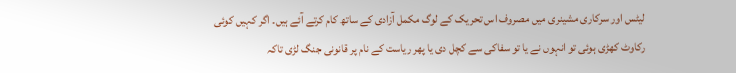لیٹس اور سرکاری مشینری میں مصروف اس تحریک کے لوگ مکمل آزادی کے ساتھ کام کرتے آئے ہیں۔ اگر کہیں کوئی رکاوٹ کھڑی ہوئی تو انہوں نے یا تو سفاکی سے کچل دی یا پھر ریاست کے نام پر قانونی جنگ لڑی تاکہ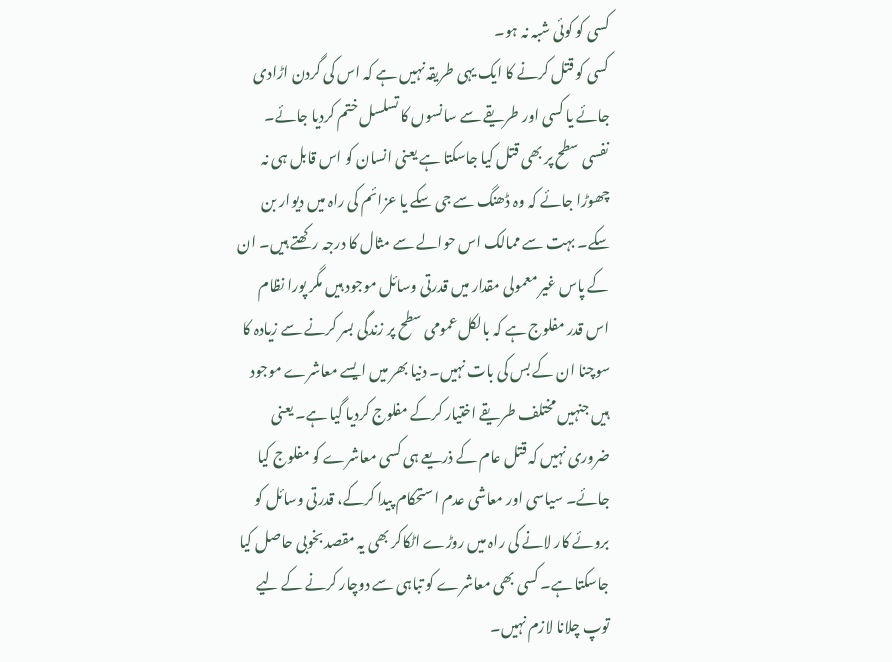کسی کو کوئی شبہ نہ ہو۔
کسی کو قتل کرنے کا ایک یہی طریقہ نہیں ہے کہ اس کی گردن اڑادی جائے یا کسی اور طریقے سے سانسوں کا تسلسل ختم کردیا جائے۔ نفسی سطح پر بھی قتل کیا جاسکتا ہے یعنی انسان کو اس قابل ہی نہ چھوڑا جائے کہ وہ ڈھنگ سے جی سکے یا عزائم کی راہ میں دیوار بن سکے۔ بہت سے ممالک اس حوالے سے مثال کا درجہ رکھتے ہیں۔ ان کے پاس غیر معمولی مقدار میں قدرتی وسائل موجود ہیں مگر پورا نظام اس قدر مفلوج ہے کہ بالکل عمومی سطح پر زندگی بسر کرنے سے زیادہ کا سوچنا ان کے بس کی بات نہیں۔ دنیا بھر میں ایسے معاشرے موجود ہیں جنہیں مختلف طریقے اختیار کرکے مفلوج کردیا گیا ہے۔ یعنی ضروری نہیں کہ قتل عام کے ذریعے ہی کسی معاشرے کو مفلوج کیا جائے۔ سیاسی اور معاشی عدم استحکام پیدا کرکے، قدرتی وسائل کو بروئے کار لانے کی راہ میں روڑے اٹکاکر بھی یہ مقصد بخوبی حاصل کیا جاسکتا ہے۔ کسی بھی معاشرے کو تباہی سے دوچار کرنے کے لیے توپ چلانا لازم نہیں۔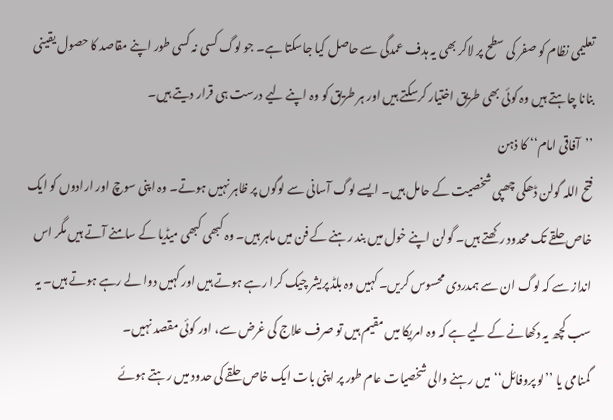تعلیمی نظام کو صفر کی سطح پر لاکر بھی یہ ہدف عمدگی سے حاصل کیا جاسکتا ہے۔ جو لوگ کسی نہ کسی طور اپنے مقاصد کا حصول یقینی بنانا چاہتے ہیں وہ کوئی بھی طریق اختیار کرسکتے ہیں اور ہر طریق کو وہ اپنے لیے درست ہی قرار دیتے ہیں۔
’’آفاقی امام‘‘ کا ذہن
فتح اللہ گولن ڈھکی چھپی شخصیت کے حامل ہیں۔ ایسے لوگ آسانی سے لوگوں پر ظاہر نہیں ہوتے۔ وہ اپنی سوچ اور ارادوں کو ایک خاص حلقے تک محدود رکھتے ہیں۔ گولن اپنے خول میں بند رہنے کے فن میں ماہر ہیں۔ وہ کبھی کبھی میڈیا کے سامنے آتے ہیں مگر اس انداز سے کہ لوگ ان سے ہمدردی محسوس کریں۔ کہیں وہ بلڈ پریشر چیک کرا رہے ہوتے ہیں اور کہیں دوا لے رہے ہوتے ہیں۔ یہ سب کچھ یہ دکھانے کے لیے ہے کہ وہ امریکا میں مقیم ہیں تو صرف علاج کی غرض سے، اور کوئی مقصد نہیں۔
گمنامی یا ’’لو پروفائل‘‘ میں رہنے والی شخصیات عام طور پر اپنی بات ایک خاص حلقے کی حدود میں رہتے ہوئے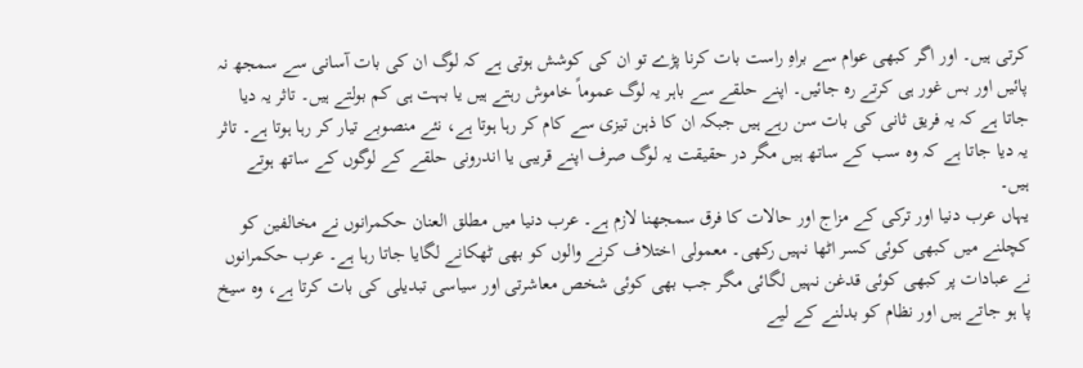کرتی ہیں۔ اور اگر کبھی عوام سے براہِ راست بات کرنا پڑے تو ان کی کوشش ہوتی ہے کہ لوگ ان کی بات آسانی سے سمجھ نہ پائیں اور بس غور ہی کرتے رہ جائیں۔ اپنے حلقے سے باہر یہ لوگ عموماً خاموش رہتے ہیں یا بہت ہی کم بولتے ہیں۔ تاثر یہ دیا جاتا ہے کہ یہ فریق ثانی کی بات سن رہے ہیں جبکہ ان کا ذہن تیزی سے کام کر رہا ہوتا ہے، نئے منصوبے تیار کر رہا ہوتا ہے۔ تاثر یہ دیا جاتا ہے کہ وہ سب کے ساتھ ہیں مگر در حقیقت یہ لوگ صرف اپنے قریبی یا اندرونی حلقے کے لوگوں کے ساتھ ہوتے ہیں۔
یہاں عرب دنیا اور ترکی کے مزاج اور حالات کا فرق سمجھنا لازم ہے۔ عرب دنیا میں مطلق العنان حکمرانوں نے مخالفین کو کچلنے میں کبھی کوئی کسر اٹھا نہیں رکھی۔ معمولی اختلاف کرنے والوں کو بھی ٹھکانے لگایا جاتا رہا ہے۔ عرب حکمرانوں نے عبادات پر کبھی کوئی قدغن نہیں لگائی مگر جب بھی کوئی شخص معاشرتی اور سیاسی تبدیلی کی بات کرتا ہے، وہ سیخ پا ہو جاتے ہیں اور نظام کو بدلنے کے لیے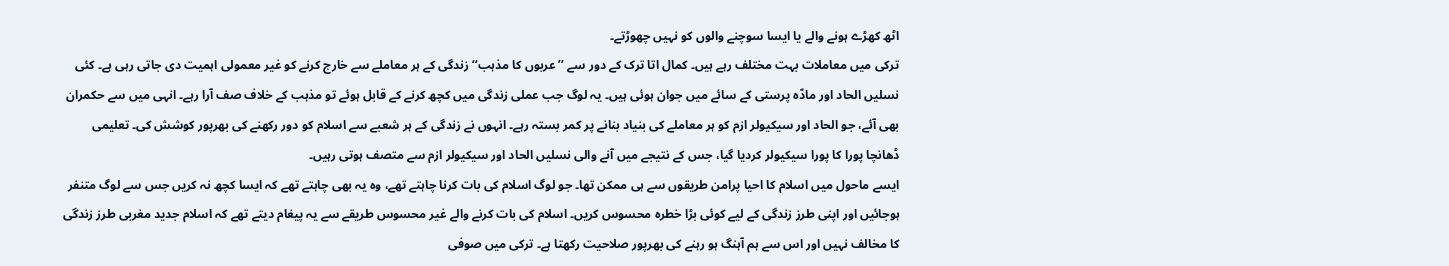اٹھ کھڑے ہونے والے یا ایسا سوچنے والوں کو نہیں چھوڑتے۔
ترکی میں معاملات بہت مختلف رہے ہیں۔ کمال اتا ترک کے دور سے ’’عربوں کا مذہب‘‘ زندگی کے ہر معاملے سے خارج کرنے کو غیر معمولی اہمیت دی جاتی رہی ہے۔ کئی نسلیں الحاد اور مادّہ پرستی کے سائے میں جوان ہوئی ہیں۔ یہ لوگ جب عملی زندگی میں کچھ کرنے کے قابل ہوئے تو مذہب کے خلاف صف آرا رہے۔ انہی میں سے حکمران بھی آئے، جو الحاد اور سیکیولر ازم کو ہر معاملے کی بنیاد بنانے پر کمر بستہ رہے۔ انہوں نے زندگی کے ہر شعبے سے اسلام کو دور رکھنے کی بھرپور کوشش کی۔ تعلیمی ڈھانچا پورا کا پورا سیکیولر کردیا گیا، جس کے نتیجے میں آنے والی نسلیں الحاد اور سیکیولر ازم سے متصف ہوتی رہیں۔
ایسے ماحول میں اسلام کا احیا پرامن طریقوں سے ہی ممکن تھا۔ جو لوگ اسلام کی بات کرنا چاہتے تھے، وہ یہ بھی چاہتے تھے کہ ایسا کچھ نہ کریں جس سے لوگ متنفر ہوجائیں اور اپنی طرز زندگی کے لیے کوئی بڑا خطرہ محسوس کریں۔ اسلام کی بات کرنے والے غیر محسوس طریقے سے یہ پیغام دیتے تھے کہ اسلام جدید مغربی طرز زندگی کا مخالف نہیں اور اس سے ہم آہنگ ہو رہنے کی بھرپور صلاحیت رکھتا ہے۔ ترکی میں صوفی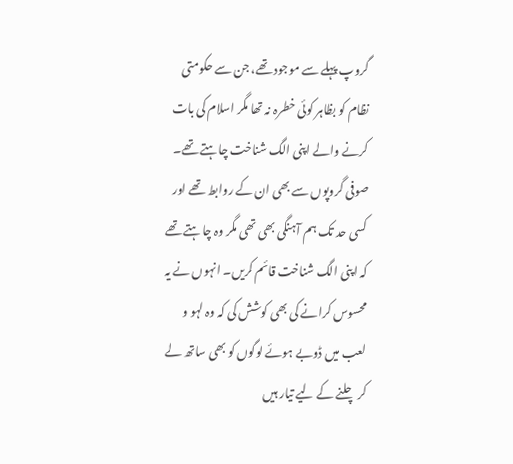گروپ پہلے سے موجود تھے، جن سے حکومتی نظام کو بظاہر کوئی خطرہ نہ تھا مگر اسلام کی بات کرنے والے اپنی الگ شناخت چاہتے تھے۔ صوفی گروپوں سے بھی ان کے روابط تھے اور کسی حد تک ہم آہنگی بھی تھی مگر وہ چاہتے تھے کہ اپنی الگ شناخت قائم کریں۔ انہوں نے یہ محسوس کرانے کی بھی کوشش کی کہ وہ لہو و لعب میں ڈوبے ہوئے لوگوں کو بھی ساتھ لے کر چلنے کے لیے تیار ہیں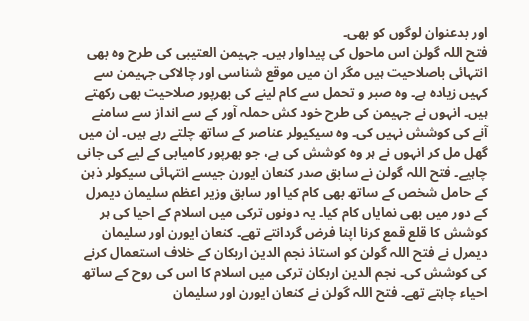اور بدعنوان لوگوں کو بھی۔
فتح اللہ گولن اس ماحول کی پیداوار ہیں۔ جہیمن العتیبی کی طرح وہ بھی انتہائی باصلاحیت ہیں مگر ان میں موقع شناسی اور چالاکی جہیمن سے کہیں زیادہ ہے۔ وہ صبر و تحمل سے کام لینے کی بھرپور صلاحیت بھی رکھتے ہیں۔ انہوں نے جہیمن کی طرح خود کش حملہ آور کے سے انداز سے سامنے آنے کی کوشش نہیں کی۔ وہ سیکیولر عناصر کے ساتھ چلتے رہے ہیں۔ ان میں گھل مل کر انہوں نے ہر وہ کوشش کی ہے، جو بھرپور کامیابی کے لیے کی جانی چاہیے۔ فتح اللہ گولن نے سابق صدر کنعان ایورن جیسے انتہائی سیکولر ذہن کے حامل شخص کے ساتھ بھی کام کیا اور سابق وزیر اعظم سلیمان دیمرل کے دور میں بھی نمایاں کام کیا۔ یہ دونوں ترکی میں اسلام کے احیا کی ہر کوشش کا قلع قمع کرنا اپنا فرض گردانتے تھے۔ کنعان ایورن اور سلیمان دیمرل نے فتح اللہ گولن کو استاذ نجم الدین اربکان کے خلاف استعمال کرنے کی کوشش کی۔ نجم الدین اربکان ترکی میں اسلام کا اس کی روح کے ساتھ احیاء چاہتے تھے۔ فتح اللہ گولن نے کنعان ایورن اور سلیمان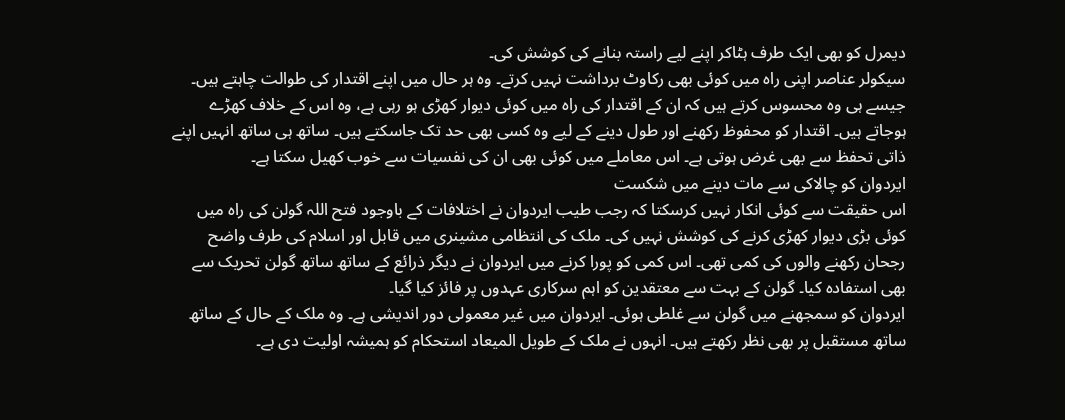دیمرل کو بھی ایک طرف ہٹاکر اپنے لیے راستہ بنانے کی کوشش کی۔
سیکولر عناصر اپنی راہ میں کوئی بھی رکاوٹ برداشت نہیں کرتے۔ وہ ہر حال میں اپنے اقتدار کی طوالت چاہتے ہیں۔ جیسے ہی وہ محسوس کرتے ہیں کہ ان کے اقتدار کی راہ میں کوئی دیوار کھڑی ہو رہی ہے، وہ اس کے خلاف کھڑے ہوجاتے ہیں۔ اقتدار کو محفوظ رکھنے اور طول دینے کے لیے وہ کسی بھی حد تک جاسکتے ہیں۔ ساتھ ہی ساتھ انہیں اپنے ذاتی تحفظ سے بھی غرض ہوتی ہے۔ اس معاملے میں کوئی بھی ان کی نفسیات سے خوب کھیل سکتا ہے۔
ایردوان کو چالاکی سے مات دینے میں شکست
اس حقیقت سے کوئی انکار نہیں کرسکتا کہ رجب طیب ایردوان نے اختلافات کے باوجود فتح اللہ گولن کی راہ میں کوئی بڑی دیوار کھڑی کرنے کی کوشش نہیں کی۔ ملک کی انتظامی مشینری میں قابل اور اسلام کی طرف واضح رجحان رکھنے والوں کی کمی تھی۔ اس کمی کو پورا کرنے میں ایردوان نے دیگر ذرائع کے ساتھ ساتھ گولن تحریک سے بھی استفادہ کیا۔ گولن کے بہت سے معتقدین کو اہم سرکاری عہدوں پر فائز کیا گیا۔
ایردوان کو سمجھنے میں گولن سے غلطی ہوئی۔ ایردوان میں غیر معمولی دور اندیشی ہے۔ وہ ملک کے حال کے ساتھ ساتھ مستقبل پر بھی نظر رکھتے ہیں۔ انہوں نے ملک کے طویل المیعاد استحکام کو ہمیشہ اولیت دی ہے۔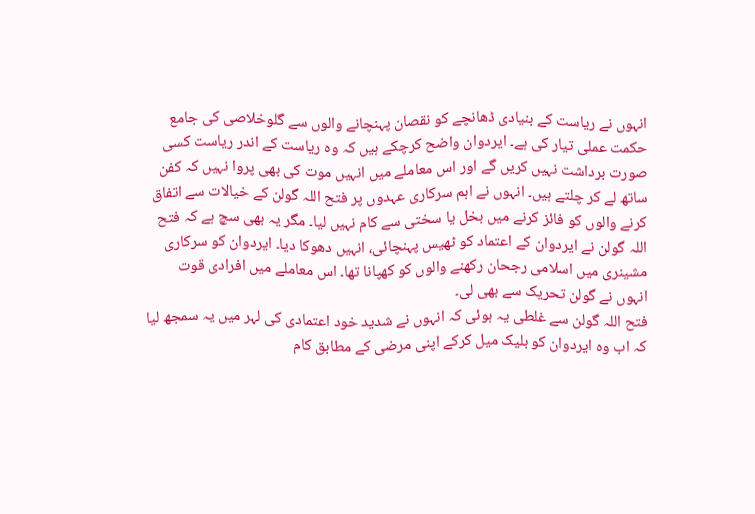انہوں نے ریاست کے بنیادی ڈھانچے کو نقصان پہنچانے والوں سے گلوخلاصی کی جامع حکمت عملی تیار کی ہے۔ ایردوان واضح کرچکے ہیں کہ وہ ریاست کے اندر ریاست کسی صورت برداشت نہیں کریں گے اور اس معاملے میں انہیں موت کی بھی پروا نہیں کہ کفن ساتھ لے کر چلتے ہیں۔ انہوں نے اہم سرکاری عہدوں پر فتح اللہ گولن کے خیالات سے اتفاق کرنے والوں کو فائز کرنے میں بخل یا سختی سے کام نہیں لیا۔ مگر یہ بھی سچ ہے کہ فتح اللہ گولن نے ایردوان کے اعتماد کو ٹھیس پہنچائی، انہیں دھوکا دیا۔ ایردوان کو سرکاری مشینری میں اسلامی رجحان رکھنے والوں کو کھپانا تھا۔ اس معاملے میں افرادی قوت انہوں نے گولن تحریک سے بھی لی۔
فتح اللہ گولن سے غلطی یہ ہوئی کہ انہوں نے شدید خود اعتمادی کی لہر میں یہ سمجھ لیا کہ اب وہ ایردوان کو بلیک میل کرکے اپنی مرضی کے مطابق کام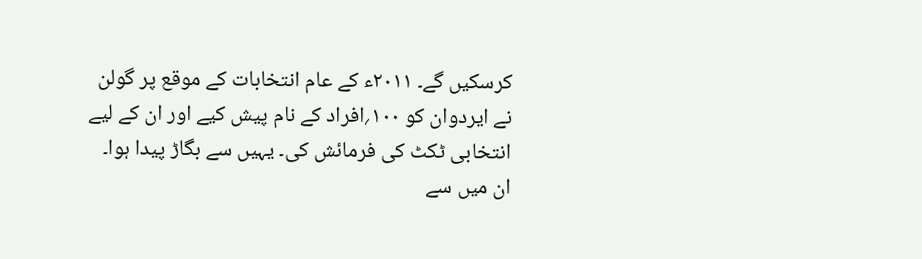کرسکیں گے۔ ۲۰۱۱ء کے عام انتخابات کے موقع پر گولن نے ایردوان کو ۱۰۰؍افراد کے نام پیش کیے اور ان کے لیے انتخابی ٹکٹ کی فرمائش کی۔ یہیں سے بگاڑ پیدا ہوا۔ ان میں سے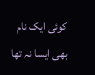کوئی ایک نام بھی ایسا نہ تھا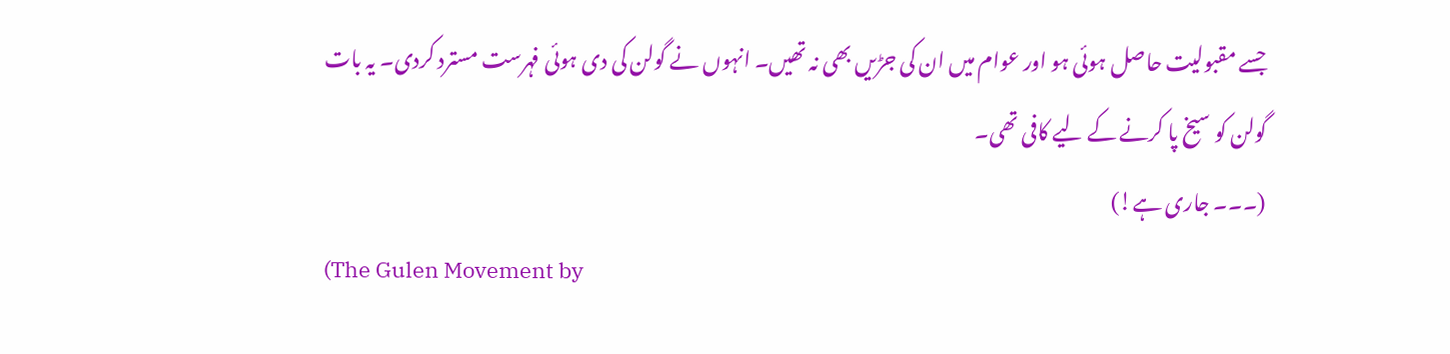جسے مقبولیت حاصل ہوئی ہو اور عوام میں ان کی جڑیں بھی نہ تھیں۔ انہوں نے گولن کی دی ہوئی فہرست مسترد کردی۔ یہ بات گولن کو سیخ پا کرنے کے لیے کافی تھی۔
(۔۔۔ جاری ہے!)
(The Gulen Movement by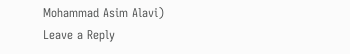Mohammad Asim Alavi)
Leave a Reply